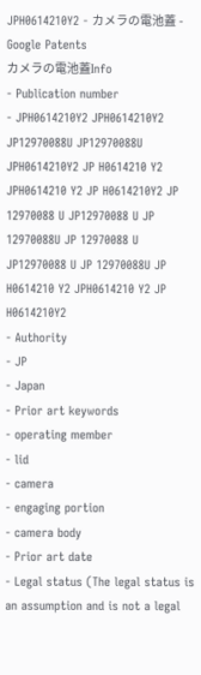JPH0614210Y2 - カメラの電池蓋 - Google Patents
カメラの電池蓋Info
- Publication number
- JPH0614210Y2 JPH0614210Y2 JP12970088U JP12970088U JPH0614210Y2 JP H0614210 Y2 JPH0614210 Y2 JP H0614210Y2 JP 12970088 U JP12970088 U JP 12970088U JP 12970088 U JP12970088 U JP 12970088U JP H0614210 Y2 JPH0614210 Y2 JP H0614210Y2
- Authority
- JP
- Japan
- Prior art keywords
- operating member
- lid
- camera
- engaging portion
- camera body
- Prior art date
- Legal status (The legal status is an assumption and is not a legal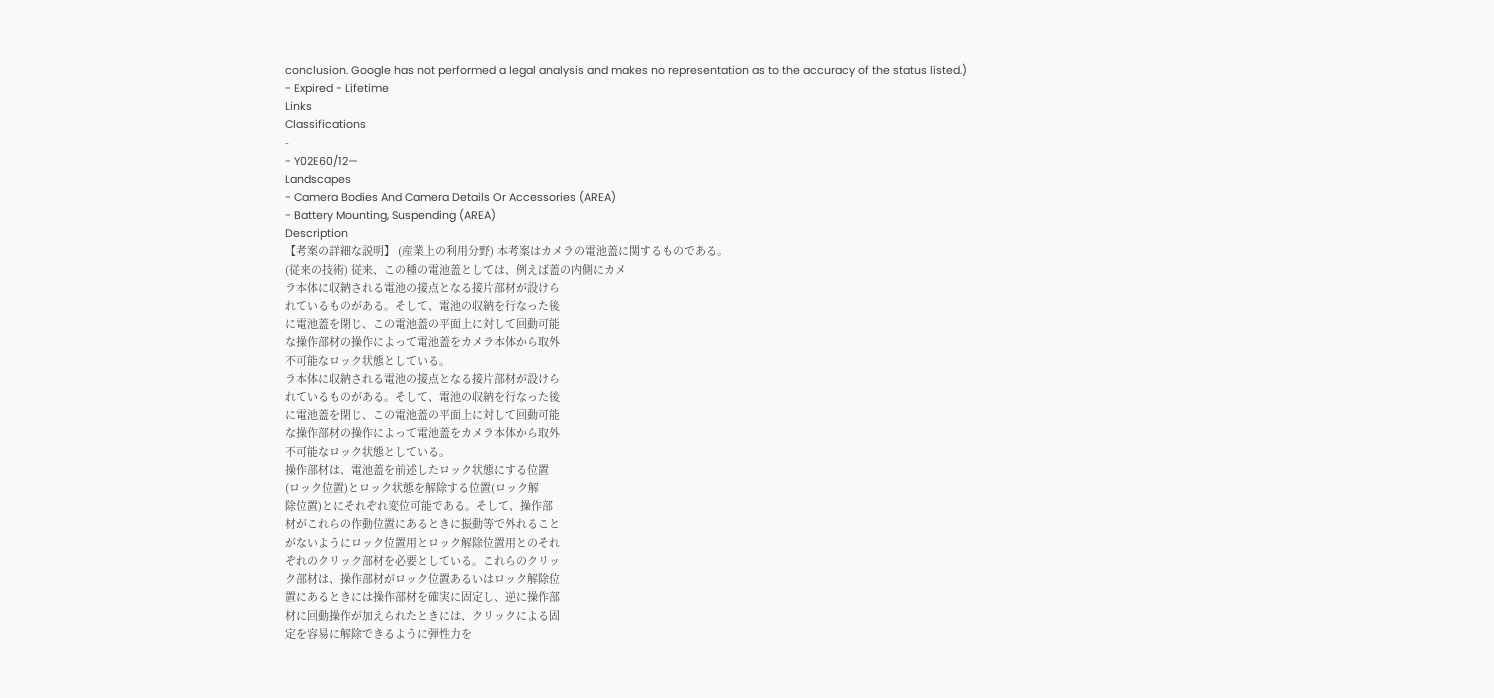conclusion. Google has not performed a legal analysis and makes no representation as to the accuracy of the status listed.)
- Expired - Lifetime
Links
Classifications
-
- Y02E60/12—
Landscapes
- Camera Bodies And Camera Details Or Accessories (AREA)
- Battery Mounting, Suspending (AREA)
Description
【考案の詳細な説明】 (産業上の利用分野) 本考案はカメラの電池蓋に関するものである。
(従来の技術) 従来、この種の電池蓋としては、例えば蓋の内側にカメ
ラ本体に収納される電池の接点となる接片部材が設けら
れているものがある。そして、電池の収納を行なった後
に電池蓋を閉じ、この電池蓋の平面上に対して回動可能
な操作部材の操作によって電池蓋をカメラ本体から取外
不可能なロック状態としている。
ラ本体に収納される電池の接点となる接片部材が設けら
れているものがある。そして、電池の収納を行なった後
に電池蓋を閉じ、この電池蓋の平面上に対して回動可能
な操作部材の操作によって電池蓋をカメラ本体から取外
不可能なロック状態としている。
操作部材は、電池蓋を前述したロック状態にする位置
(ロック位置)とロック状態を解除する位置(ロック解
除位置)とにそれぞれ変位可能である。そして、操作部
材がこれらの作動位置にあるときに振動等で外れること
がないようにロック位置用とロック解除位置用とのそれ
ぞれのクリック部材を必要としている。これらのクリッ
ク部材は、操作部材がロック位置あるいはロック解除位
置にあるときには操作部材を確実に固定し、逆に操作部
材に回動操作が加えられたときには、クリックによる固
定を容易に解除できるように弾性力を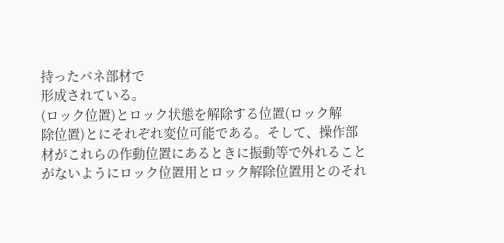持ったバネ部材で
形成されている。
(ロック位置)とロック状態を解除する位置(ロック解
除位置)とにそれぞれ変位可能である。そして、操作部
材がこれらの作動位置にあるときに振動等で外れること
がないようにロック位置用とロック解除位置用とのそれ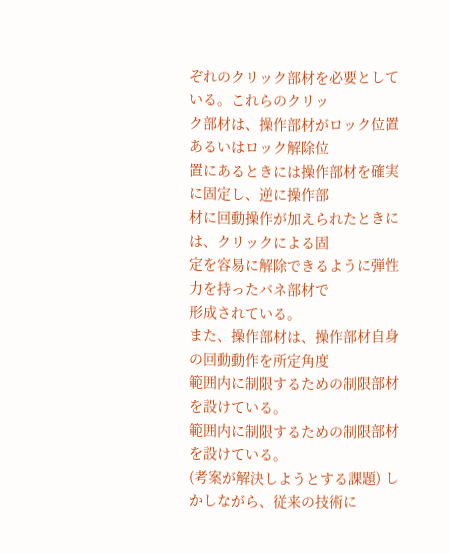ぞれのクリック部材を必要としている。これらのクリッ
ク部材は、操作部材がロック位置あるいはロック解除位
置にあるときには操作部材を確実に固定し、逆に操作部
材に回動操作が加えられたときには、クリックによる固
定を容易に解除できるように弾性力を持ったバネ部材で
形成されている。
また、操作部材は、操作部材自身の回動動作を所定角度
範囲内に制限するための制限部材を設けている。
範囲内に制限するための制限部材を設けている。
(考案が解決しようとする課題) しかしながら、従来の技術に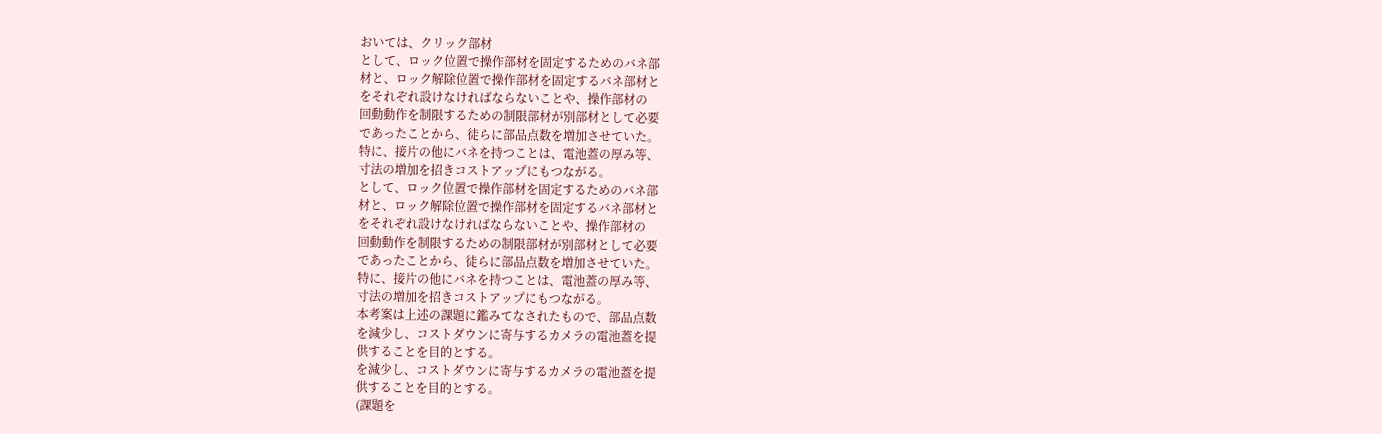おいては、クリック部材
として、ロック位置で操作部材を固定するためのバネ部
材と、ロック解除位置で操作部材を固定するバネ部材と
をそれぞれ設けなければならないことや、操作部材の
回動動作を制限するための制限部材が別部材として必要
であったことから、徒らに部品点数を増加させていた。
特に、接片の他にバネを持つことは、電池蓋の厚み等、
寸法の増加を招きコストアップにもつながる。
として、ロック位置で操作部材を固定するためのバネ部
材と、ロック解除位置で操作部材を固定するバネ部材と
をそれぞれ設けなければならないことや、操作部材の
回動動作を制限するための制限部材が別部材として必要
であったことから、徒らに部品点数を増加させていた。
特に、接片の他にバネを持つことは、電池蓋の厚み等、
寸法の増加を招きコストアップにもつながる。
本考案は上述の課題に鑑みてなされたもので、部品点数
を減少し、コストダウンに寄与するカメラの電池蓋を提
供することを目的とする。
を減少し、コストダウンに寄与するカメラの電池蓋を提
供することを目的とする。
(課題を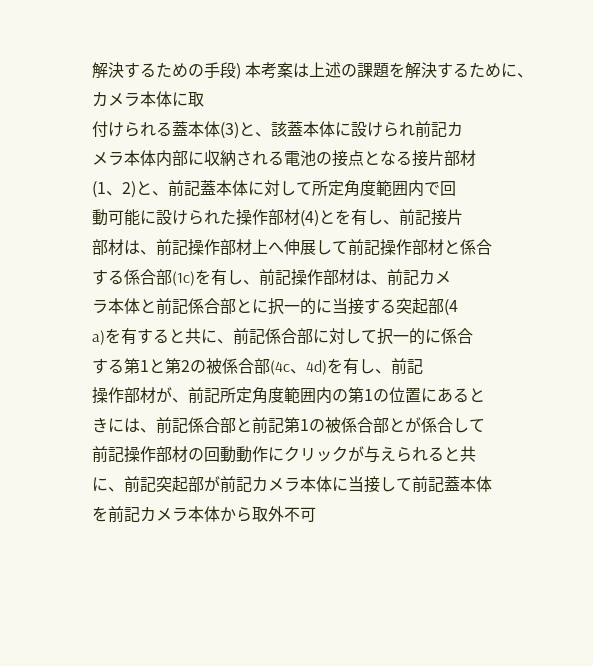解決するための手段) 本考案は上述の課題を解決するために、カメラ本体に取
付けられる蓋本体(3)と、該蓋本体に設けられ前記カ
メラ本体内部に収納される電池の接点となる接片部材
(1、2)と、前記蓋本体に対して所定角度範囲内で回
動可能に設けられた操作部材(4)とを有し、前記接片
部材は、前記操作部材上へ伸展して前記操作部材と係合
する係合部(1c)を有し、前記操作部材は、前記カメ
ラ本体と前記係合部とに択一的に当接する突起部(4
a)を有すると共に、前記係合部に対して択一的に係合
する第1と第2の被係合部(4c、4d)を有し、前記
操作部材が、前記所定角度範囲内の第1の位置にあると
きには、前記係合部と前記第1の被係合部とが係合して
前記操作部材の回動動作にクリックが与えられると共
に、前記突起部が前記カメラ本体に当接して前記蓋本体
を前記カメラ本体から取外不可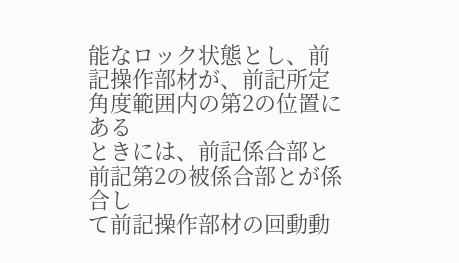能なロック状態とし、前
記操作部材が、前記所定角度範囲内の第2の位置にある
ときには、前記係合部と前記第2の被係合部とが係合し
て前記操作部材の回動動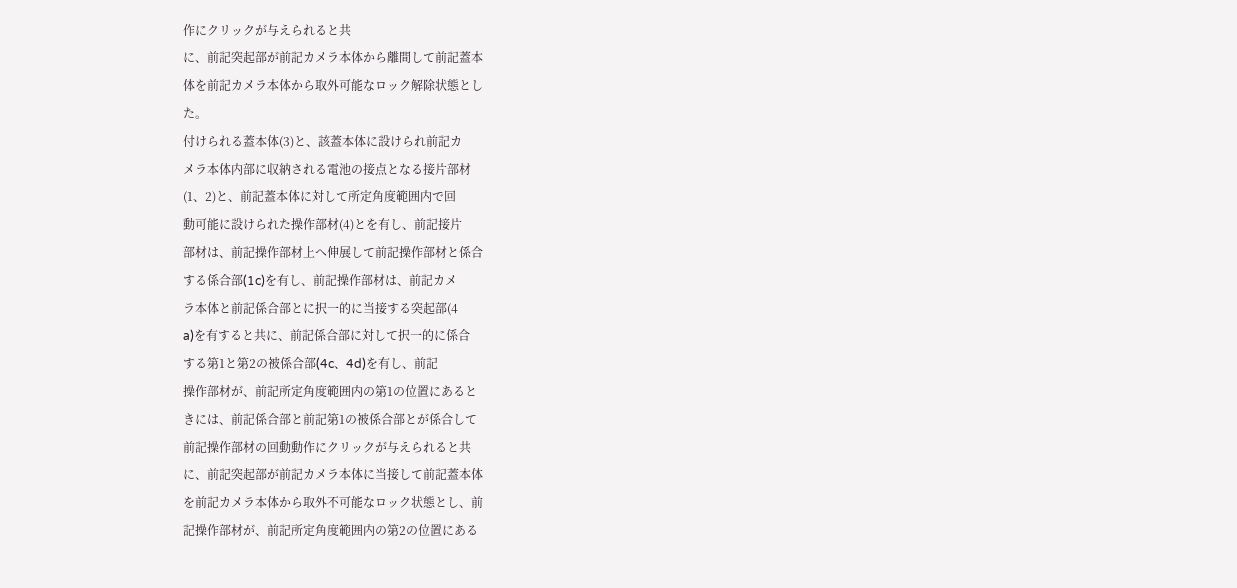作にクリックが与えられると共
に、前記突起部が前記カメラ本体から離間して前記蓋本
体を前記カメラ本体から取外可能なロック解除状態とし
た。
付けられる蓋本体(3)と、該蓋本体に設けられ前記カ
メラ本体内部に収納される電池の接点となる接片部材
(1、2)と、前記蓋本体に対して所定角度範囲内で回
動可能に設けられた操作部材(4)とを有し、前記接片
部材は、前記操作部材上へ伸展して前記操作部材と係合
する係合部(1c)を有し、前記操作部材は、前記カメ
ラ本体と前記係合部とに択一的に当接する突起部(4
a)を有すると共に、前記係合部に対して択一的に係合
する第1と第2の被係合部(4c、4d)を有し、前記
操作部材が、前記所定角度範囲内の第1の位置にあると
きには、前記係合部と前記第1の被係合部とが係合して
前記操作部材の回動動作にクリックが与えられると共
に、前記突起部が前記カメラ本体に当接して前記蓋本体
を前記カメラ本体から取外不可能なロック状態とし、前
記操作部材が、前記所定角度範囲内の第2の位置にある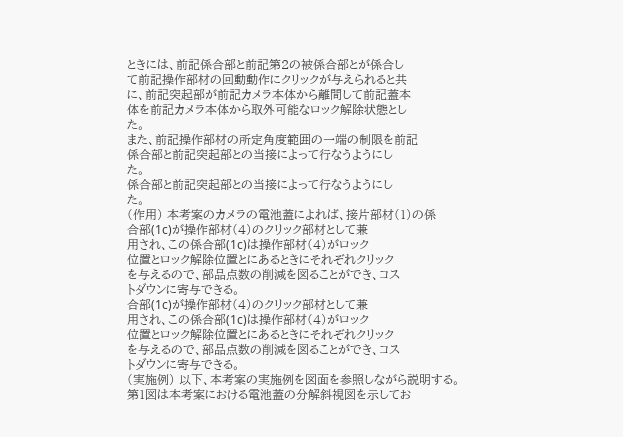ときには、前記係合部と前記第2の被係合部とが係合し
て前記操作部材の回動動作にクリックが与えられると共
に、前記突起部が前記カメラ本体から離間して前記蓋本
体を前記カメラ本体から取外可能なロック解除状態とし
た。
また、前記操作部材の所定角度範囲の一端の制限を前記
係合部と前記突起部との当接によって行なうようにし
た。
係合部と前記突起部との当接によって行なうようにし
た。
(作用) 本考案のカメラの電池蓋によれば、接片部材(1)の係
合部(1c)が操作部材(4)のクリック部材として兼
用され、この係合部(1c)は操作部材(4)がロック
位置とロック解除位置とにあるときにそれぞれクリック
を与えるので、部品点数の削減を図ることができ、コス
トダウンに寄与できる。
合部(1c)が操作部材(4)のクリック部材として兼
用され、この係合部(1c)は操作部材(4)がロック
位置とロック解除位置とにあるときにそれぞれクリック
を与えるので、部品点数の削減を図ることができ、コス
トダウンに寄与できる。
(実施例) 以下、本考案の実施例を図面を参照しながら説明する。
第1図は本考案における電池蓋の分解斜視図を示してお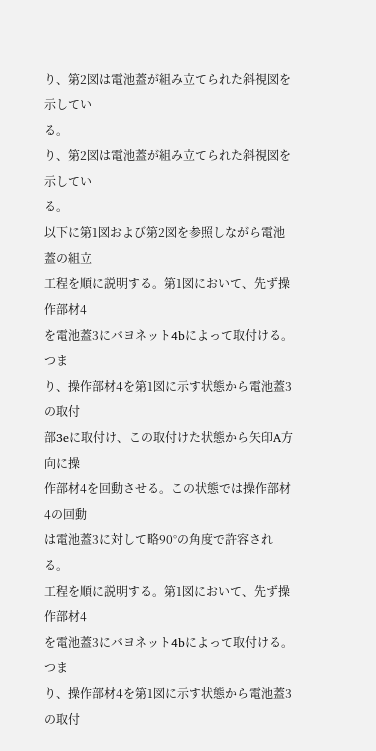り、第2図は電池蓋が組み立てられた斜視図を示してい
る。
り、第2図は電池蓋が組み立てられた斜視図を示してい
る。
以下に第1図および第2図を参照しながら電池蓋の組立
工程を順に説明する。第1図において、先ず操作部材4
を電池蓋3にバヨネット4bによって取付ける。つま
り、操作部材4を第1図に示す状態から電池蓋3の取付
部3eに取付け、この取付けた状態から矢印A方向に操
作部材4を回動させる。この状態では操作部材4の回動
は電池蓋3に対して略90°の角度で許容される。
工程を順に説明する。第1図において、先ず操作部材4
を電池蓋3にバヨネット4bによって取付ける。つま
り、操作部材4を第1図に示す状態から電池蓋3の取付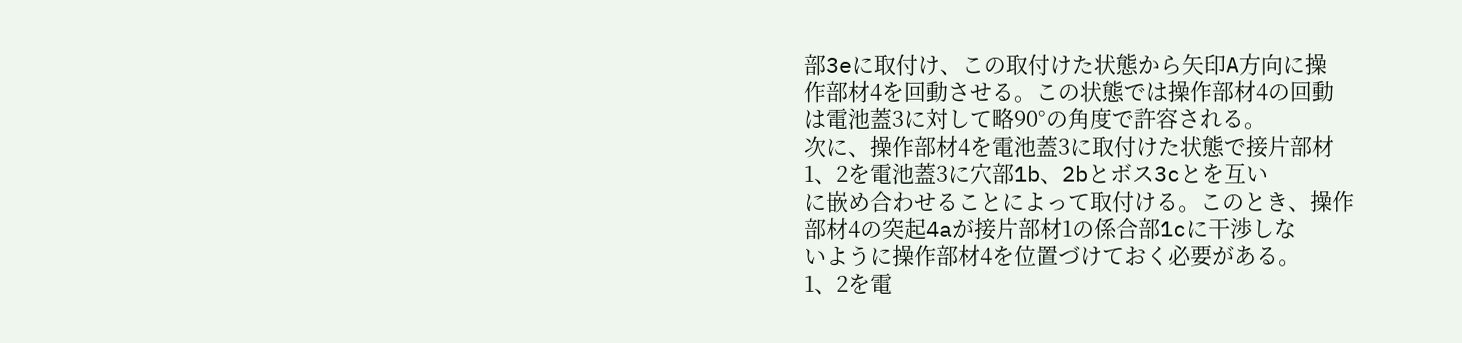部3eに取付け、この取付けた状態から矢印A方向に操
作部材4を回動させる。この状態では操作部材4の回動
は電池蓋3に対して略90°の角度で許容される。
次に、操作部材4を電池蓋3に取付けた状態で接片部材
1、2を電池蓋3に穴部1b、2bとボス3cとを互い
に嵌め合わせることによって取付ける。このとき、操作
部材4の突起4aが接片部材1の係合部1cに干渉しな
いように操作部材4を位置づけておく必要がある。
1、2を電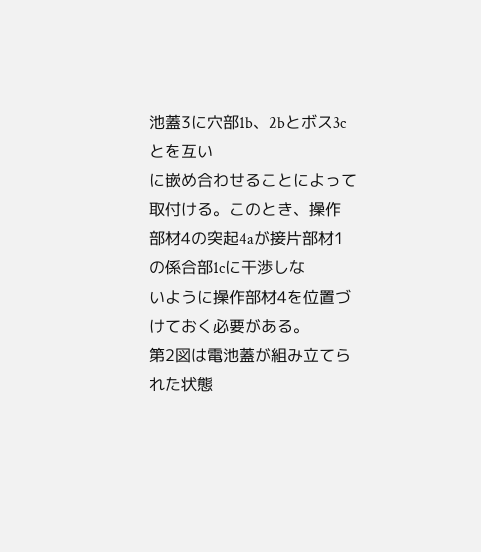池蓋3に穴部1b、2bとボス3cとを互い
に嵌め合わせることによって取付ける。このとき、操作
部材4の突起4aが接片部材1の係合部1cに干渉しな
いように操作部材4を位置づけておく必要がある。
第2図は電池蓋が組み立てられた状態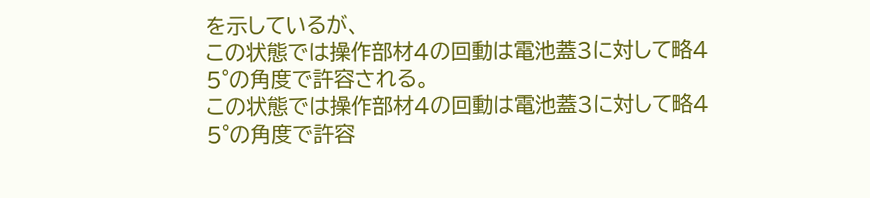を示しているが、
この状態では操作部材4の回動は電池蓋3に対して略4
5°の角度で許容される。
この状態では操作部材4の回動は電池蓋3に対して略4
5°の角度で許容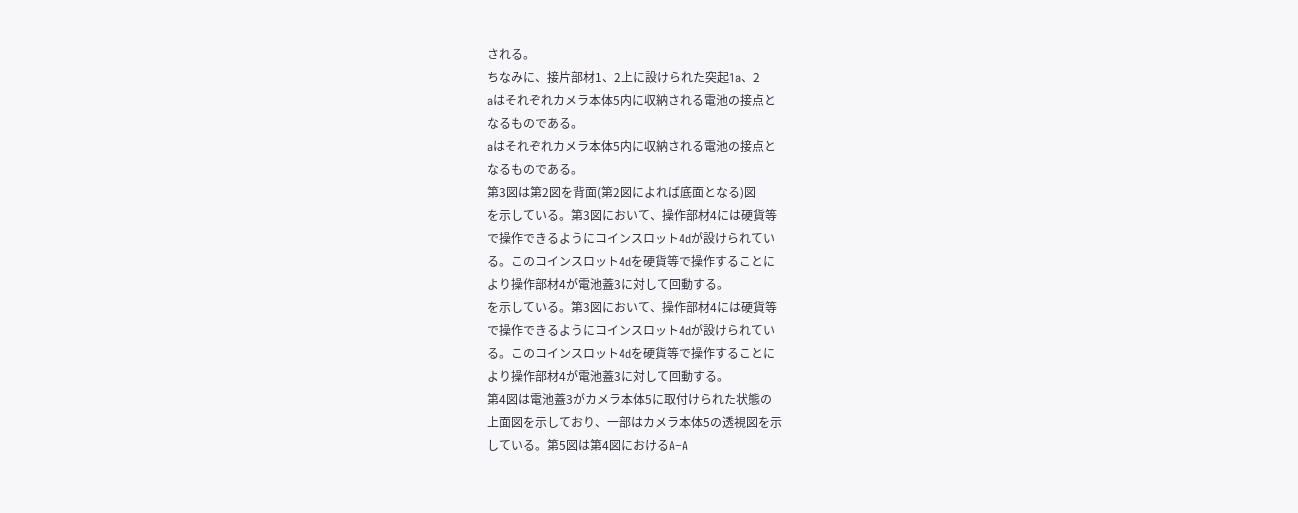される。
ちなみに、接片部材1、2上に設けられた突起1a、2
aはそれぞれカメラ本体5内に収納される電池の接点と
なるものである。
aはそれぞれカメラ本体5内に収納される電池の接点と
なるものである。
第3図は第2図を背面(第2図によれば底面となる)図
を示している。第3図において、操作部材4には硬貨等
で操作できるようにコインスロット4dが設けられてい
る。このコインスロット4dを硬貨等で操作することに
より操作部材4が電池蓋3に対して回動する。
を示している。第3図において、操作部材4には硬貨等
で操作できるようにコインスロット4dが設けられてい
る。このコインスロット4dを硬貨等で操作することに
より操作部材4が電池蓋3に対して回動する。
第4図は電池蓋3がカメラ本体5に取付けられた状態の
上面図を示しており、一部はカメラ本体5の透視図を示
している。第5図は第4図におけるA−A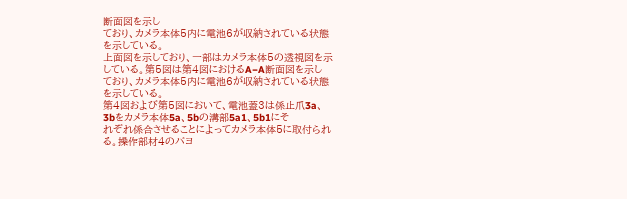断面図を示し
ており、カメラ本体5内に電池6が収納されている状態
を示している。
上面図を示しており、一部はカメラ本体5の透視図を示
している。第5図は第4図におけるA−A断面図を示し
ており、カメラ本体5内に電池6が収納されている状態
を示している。
第4図および第5図において、電池蓋3は係止爪3a、
3bをカメラ本体5a、5bの溝部5a1、5b1にそ
れぞれ係合させることによってカメラ本体5に取付られ
る。操作部材4のバヨ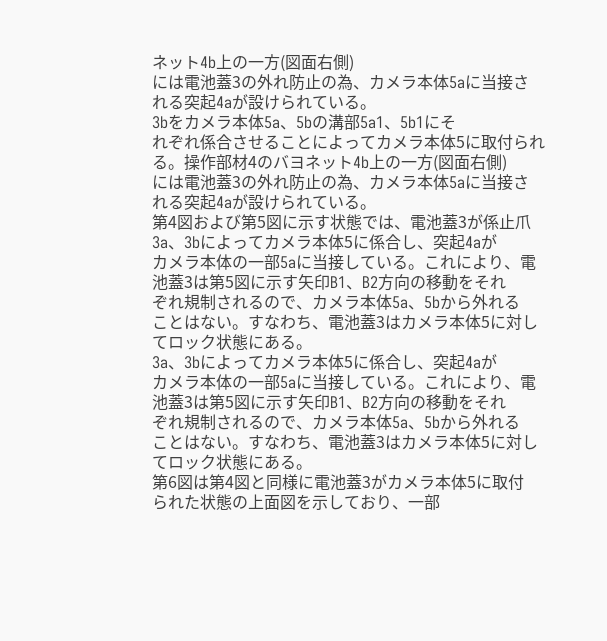ネット4b上の一方(図面右側)
には電池蓋3の外れ防止の為、カメラ本体5aに当接さ
れる突起4aが設けられている。
3bをカメラ本体5a、5bの溝部5a1、5b1にそ
れぞれ係合させることによってカメラ本体5に取付られ
る。操作部材4のバヨネット4b上の一方(図面右側)
には電池蓋3の外れ防止の為、カメラ本体5aに当接さ
れる突起4aが設けられている。
第4図および第5図に示す状態では、電池蓋3が係止爪
3a、3bによってカメラ本体5に係合し、突起4aが
カメラ本体の一部5aに当接している。これにより、電
池蓋3は第5図に示す矢印B1、B2方向の移動をそれ
ぞれ規制されるので、カメラ本体5a、5bから外れる
ことはない。すなわち、電池蓋3はカメラ本体5に対し
てロック状態にある。
3a、3bによってカメラ本体5に係合し、突起4aが
カメラ本体の一部5aに当接している。これにより、電
池蓋3は第5図に示す矢印B1、B2方向の移動をそれ
ぞれ規制されるので、カメラ本体5a、5bから外れる
ことはない。すなわち、電池蓋3はカメラ本体5に対し
てロック状態にある。
第6図は第4図と同様に電池蓋3がカメラ本体5に取付
られた状態の上面図を示しており、一部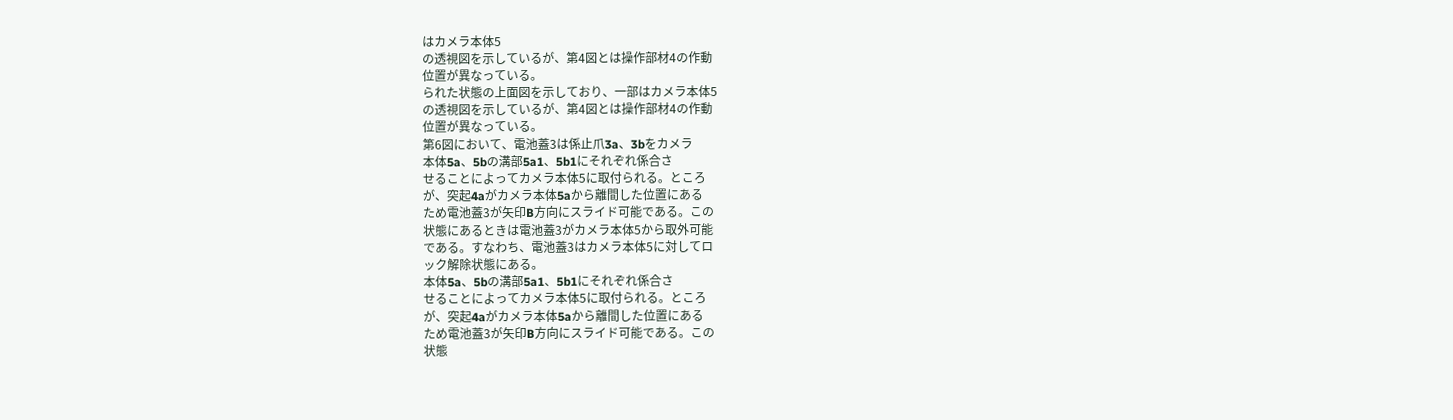はカメラ本体5
の透視図を示しているが、第4図とは操作部材4の作動
位置が異なっている。
られた状態の上面図を示しており、一部はカメラ本体5
の透視図を示しているが、第4図とは操作部材4の作動
位置が異なっている。
第6図において、電池蓋3は係止爪3a、3bをカメラ
本体5a、5bの溝部5a1、5b1にそれぞれ係合さ
せることによってカメラ本体5に取付られる。ところ
が、突起4aがカメラ本体5aから離間した位置にある
ため電池蓋3が矢印B方向にスライド可能である。この
状態にあるときは電池蓋3がカメラ本体5から取外可能
である。すなわち、電池蓋3はカメラ本体5に対してロ
ック解除状態にある。
本体5a、5bの溝部5a1、5b1にそれぞれ係合さ
せることによってカメラ本体5に取付られる。ところ
が、突起4aがカメラ本体5aから離間した位置にある
ため電池蓋3が矢印B方向にスライド可能である。この
状態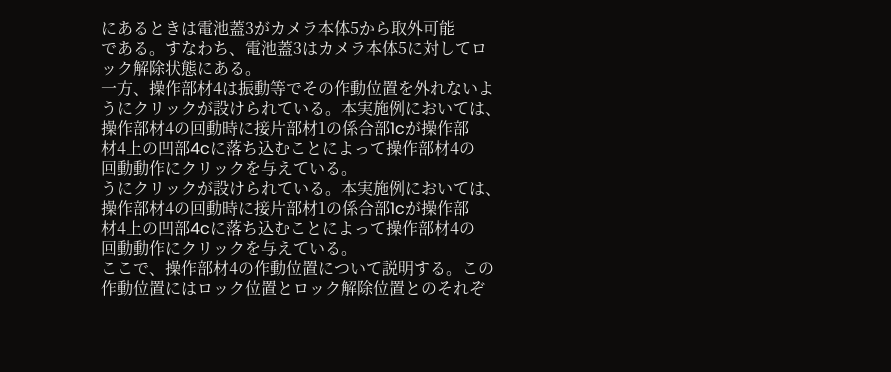にあるときは電池蓋3がカメラ本体5から取外可能
である。すなわち、電池蓋3はカメラ本体5に対してロ
ック解除状態にある。
一方、操作部材4は振動等でその作動位置を外れないよ
うにクリックが設けられている。本実施例においては、
操作部材4の回動時に接片部材1の係合部1cが操作部
材4上の凹部4cに落ち込むことによって操作部材4の
回動動作にクリックを与えている。
うにクリックが設けられている。本実施例においては、
操作部材4の回動時に接片部材1の係合部1cが操作部
材4上の凹部4cに落ち込むことによって操作部材4の
回動動作にクリックを与えている。
ここで、操作部材4の作動位置について説明する。この
作動位置にはロック位置とロック解除位置とのそれぞ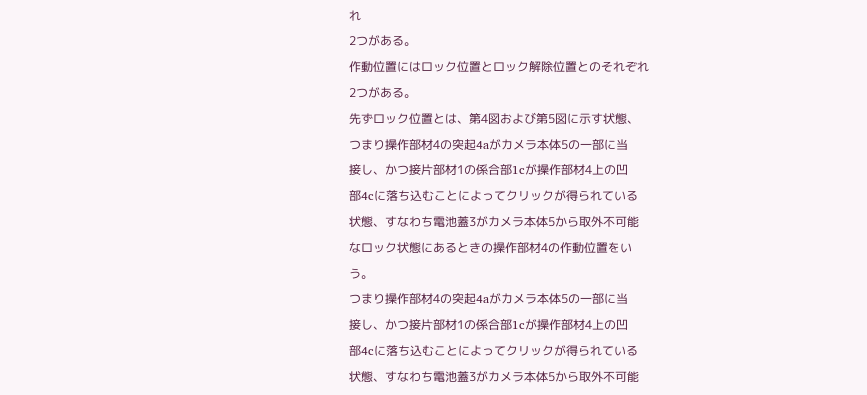れ
2つがある。
作動位置にはロック位置とロック解除位置とのそれぞれ
2つがある。
先ずロック位置とは、第4図および第5図に示す状態、
つまり操作部材4の突起4aがカメラ本体5の一部に当
接し、かつ接片部材1の係合部1cが操作部材4上の凹
部4cに落ち込むことによってクリックが得られている
状態、すなわち電池蓋3がカメラ本体5から取外不可能
なロック状態にあるときの操作部材4の作動位置をい
う。
つまり操作部材4の突起4aがカメラ本体5の一部に当
接し、かつ接片部材1の係合部1cが操作部材4上の凹
部4cに落ち込むことによってクリックが得られている
状態、すなわち電池蓋3がカメラ本体5から取外不可能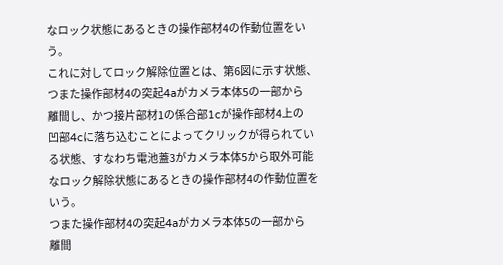なロック状態にあるときの操作部材4の作動位置をい
う。
これに対してロック解除位置とは、第6図に示す状態、
つまた操作部材4の突起4aがカメラ本体5の一部から
離間し、かつ接片部材1の係合部1cが操作部材4上の
凹部4cに落ち込むことによってクリックが得られてい
る状態、すなわち電池蓋3がカメラ本体5から取外可能
なロック解除状態にあるときの操作部材4の作動位置を
いう。
つまた操作部材4の突起4aがカメラ本体5の一部から
離間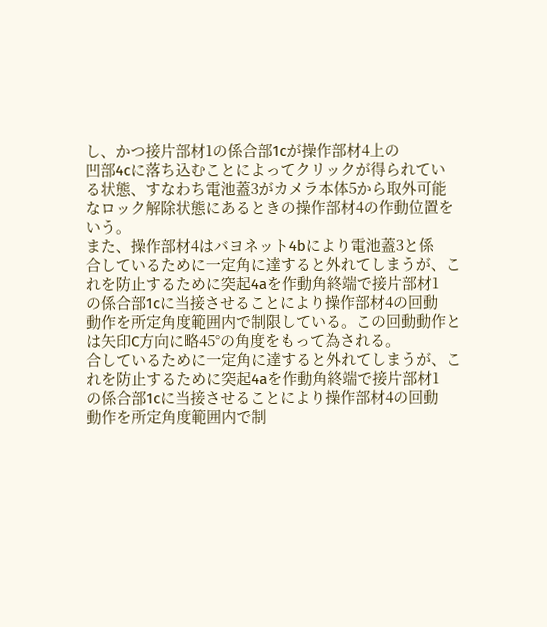し、かつ接片部材1の係合部1cが操作部材4上の
凹部4cに落ち込むことによってクリックが得られてい
る状態、すなわち電池蓋3がカメラ本体5から取外可能
なロック解除状態にあるときの操作部材4の作動位置を
いう。
また、操作部材4はバヨネット4bにより電池蓋3と係
合しているために一定角に達すると外れてしまうが、こ
れを防止するために突起4aを作動角終端で接片部材1
の係合部1cに当接させることにより操作部材4の回動
動作を所定角度範囲内で制限している。この回動動作と
は矢印C方向に略45°の角度をもって為される。
合しているために一定角に達すると外れてしまうが、こ
れを防止するために突起4aを作動角終端で接片部材1
の係合部1cに当接させることにより操作部材4の回動
動作を所定角度範囲内で制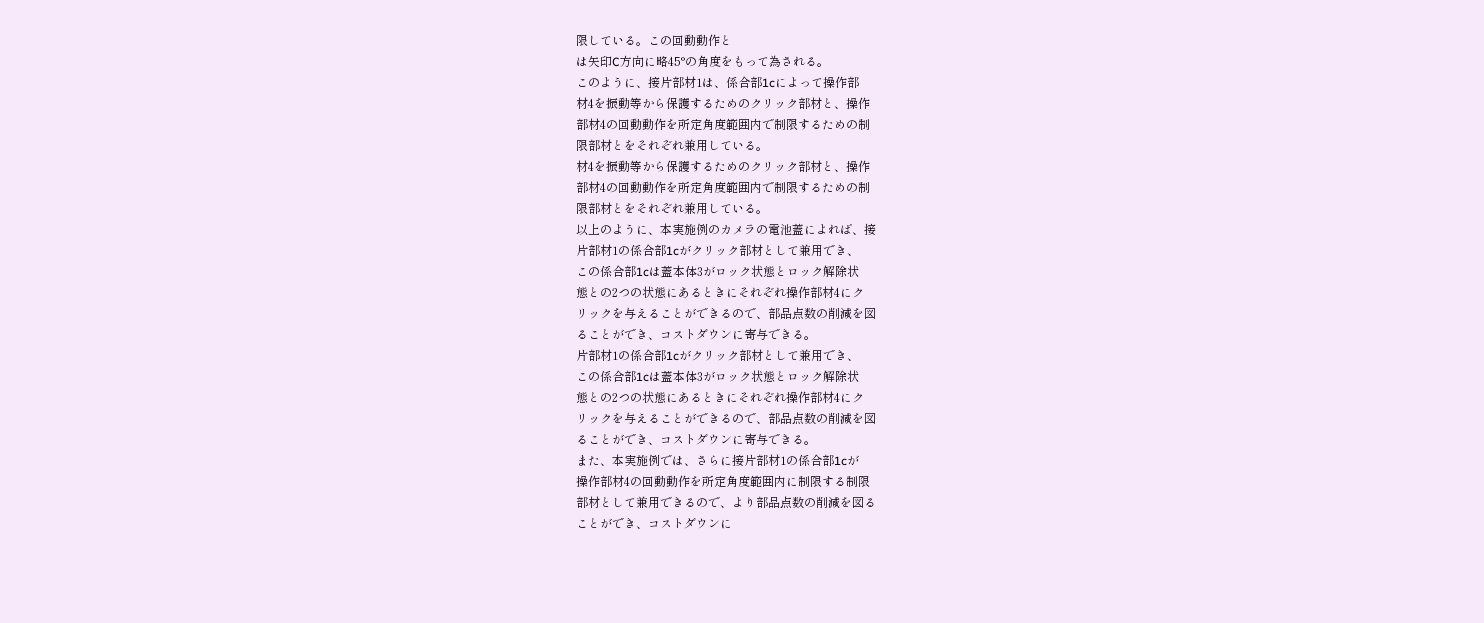限している。この回動動作と
は矢印C方向に略45°の角度をもって為される。
このように、接片部材1は、係合部1cによって操作部
材4を振動等から保護するためのクリック部材と、操作
部材4の回動動作を所定角度範囲内で制限するための制
限部材とをそれぞれ兼用している。
材4を振動等から保護するためのクリック部材と、操作
部材4の回動動作を所定角度範囲内で制限するための制
限部材とをそれぞれ兼用している。
以上のように、本実施例のカメラの電池蓋によれば、接
片部材1の係合部1cがクリック部材として兼用でき、
この係合部1cは蓋本体3がロック状態とロック解除状
態との2つの状態にあるときにそれぞれ操作部材4にク
リックを与えることができるので、部品点数の削減を図
ることができ、コストダウンに寄与できる。
片部材1の係合部1cがクリック部材として兼用でき、
この係合部1cは蓋本体3がロック状態とロック解除状
態との2つの状態にあるときにそれぞれ操作部材4にク
リックを与えることができるので、部品点数の削減を図
ることができ、コストダウンに寄与できる。
また、本実施例では、さらに接片部材1の係合部1cが
操作部材4の回動動作を所定角度範囲内に制限する制限
部材として兼用できるので、より部品点数の削減を図る
ことができ、コストダウンに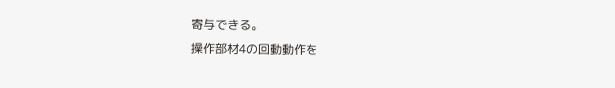寄与できる。
操作部材4の回動動作を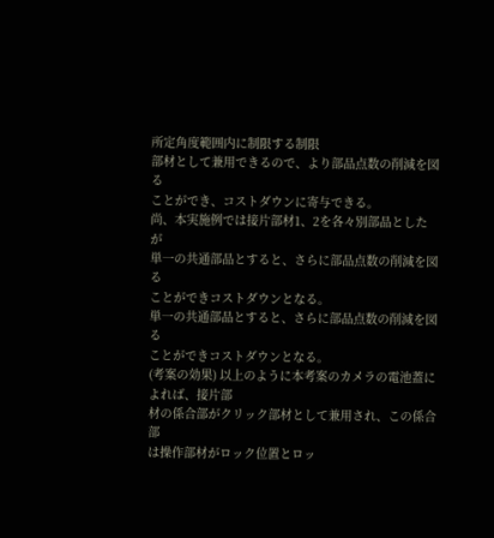所定角度範囲内に制限する制限
部材として兼用できるので、より部品点数の削減を図る
ことができ、コストダウンに寄与できる。
尚、本実施例では接片部材1、2を各々別部品としたが
単一の共通部品とすると、さらに部品点数の削減を図る
ことができコストダウンとなる。
単一の共通部品とすると、さらに部品点数の削減を図る
ことができコストダウンとなる。
(考案の効果) 以上のように本考案のカメラの電池蓋によれば、接片部
材の係合部がクリック部材として兼用され、この係合部
は操作部材がロック位置とロッ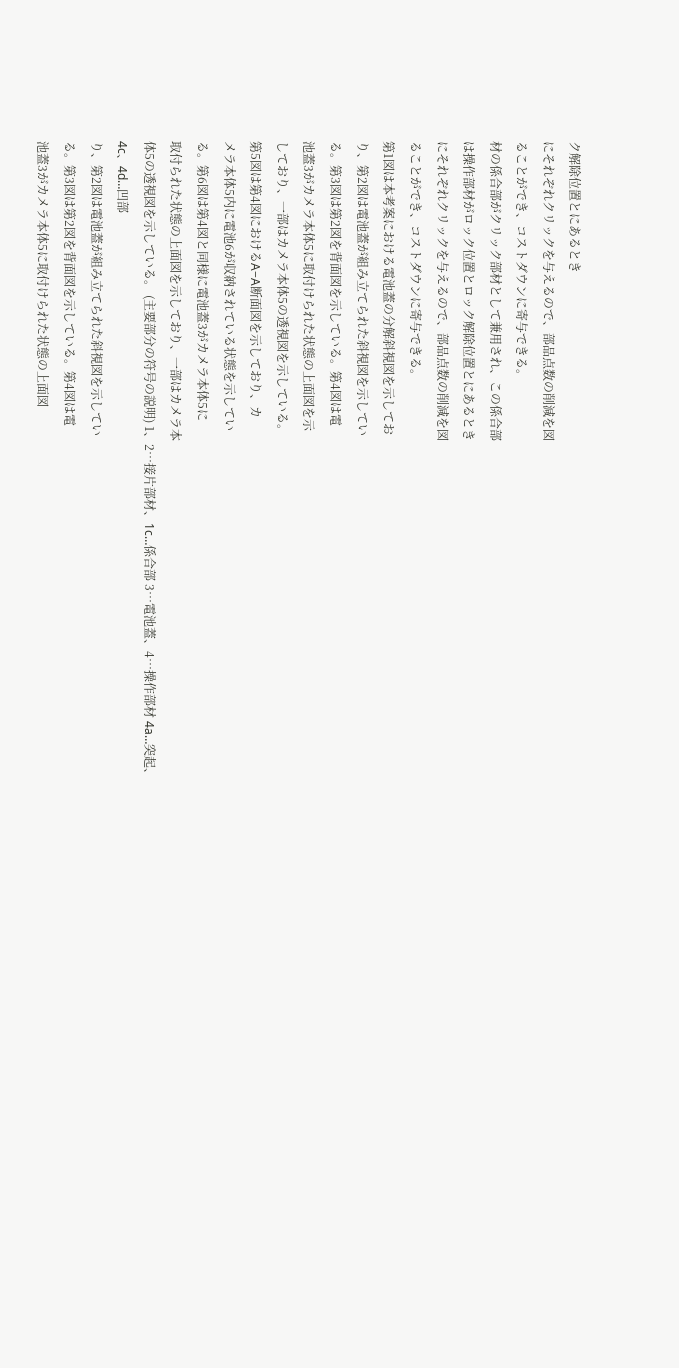ク解除位置とにあるとき
にそれぞれクリックを与えるので、部品点数の削減を図
ることができ、コストダウンに寄与できる。
材の係合部がクリック部材として兼用され、この係合部
は操作部材がロック位置とロック解除位置とにあるとき
にそれぞれクリックを与えるので、部品点数の削減を図
ることができ、コストダウンに寄与できる。
第1図は本考案における電池蓋の分解斜視図を示してお
り、第2図は電池蓋が組み立てられた斜視図を示してい
る。第3図は第2図を背面図を示している。第4図は電
池蓋3がカメラ本体5に取付けられた状態の上面図を示
しており、一部はカメラ本体5の透視図を示している。
第5図は第4図におけるA−A断面図を示しており、カ
メラ本体5内に電池6が収納されている状態を示してい
る。第6図は第4図と同様に電池蓋3がカメラ本体5に
取付られた状態の上面図を示しており、一部はカメラ本
体5の透視図を示している。 (主要部分の符号の説明) 1、2…接片部材、1c…係合部 3…電池蓋、4…操作部材 4a…突起、4c、4d…凹部
り、第2図は電池蓋が組み立てられた斜視図を示してい
る。第3図は第2図を背面図を示している。第4図は電
池蓋3がカメラ本体5に取付けられた状態の上面図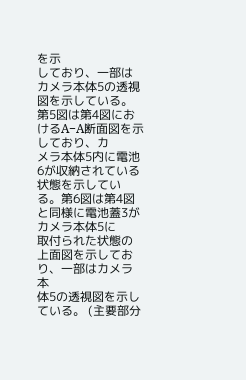を示
しており、一部はカメラ本体5の透視図を示している。
第5図は第4図におけるA−A断面図を示しており、カ
メラ本体5内に電池6が収納されている状態を示してい
る。第6図は第4図と同様に電池蓋3がカメラ本体5に
取付られた状態の上面図を示しており、一部はカメラ本
体5の透視図を示している。 (主要部分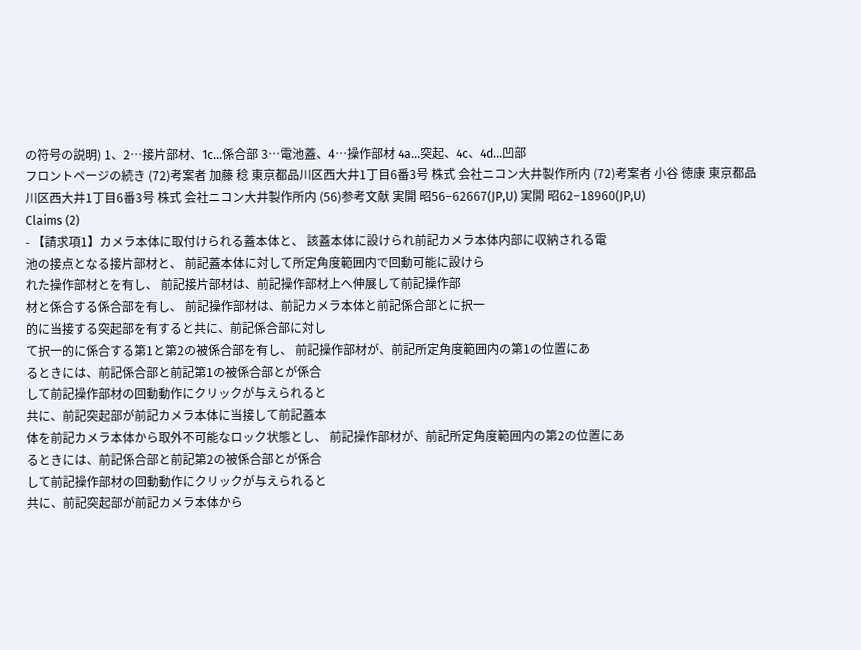の符号の説明) 1、2…接片部材、1c…係合部 3…電池蓋、4…操作部材 4a…突起、4c、4d…凹部
フロントページの続き (72)考案者 加藤 稔 東京都品川区西大井1丁目6番3号 株式 会社ニコン大井製作所内 (72)考案者 小谷 徳康 東京都品川区西大井1丁目6番3号 株式 会社ニコン大井製作所内 (56)参考文献 実開 昭56−62667(JP,U) 実開 昭62−18960(JP,U)
Claims (2)
- 【請求項1】カメラ本体に取付けられる蓋本体と、 該蓋本体に設けられ前記カメラ本体内部に収納される電
池の接点となる接片部材と、 前記蓋本体に対して所定角度範囲内で回動可能に設けら
れた操作部材とを有し、 前記接片部材は、前記操作部材上へ伸展して前記操作部
材と係合する係合部を有し、 前記操作部材は、前記カメラ本体と前記係合部とに択一
的に当接する突起部を有すると共に、前記係合部に対し
て択一的に係合する第1と第2の被係合部を有し、 前記操作部材が、前記所定角度範囲内の第1の位置にあ
るときには、前記係合部と前記第1の被係合部とが係合
して前記操作部材の回動動作にクリックが与えられると
共に、前記突起部が前記カメラ本体に当接して前記蓋本
体を前記カメラ本体から取外不可能なロック状態とし、 前記操作部材が、前記所定角度範囲内の第2の位置にあ
るときには、前記係合部と前記第2の被係合部とが係合
して前記操作部材の回動動作にクリックが与えられると
共に、前記突起部が前記カメラ本体から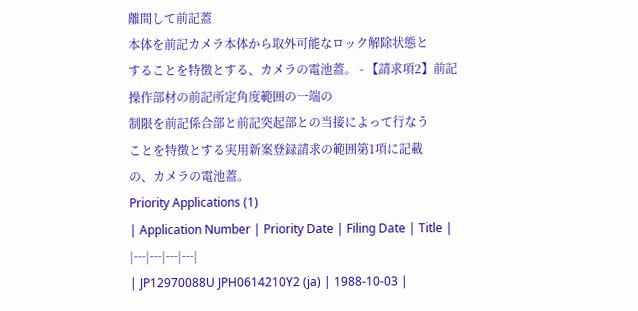離間して前記蓋
本体を前記カメラ本体から取外可能なロック解除状態と
することを特徴とする、カメラの電池蓋。 - 【請求項2】前記操作部材の前記所定角度範囲の一端の
制限を前記係合部と前記突起部との当接によって行なう
ことを特徴とする実用新案登録請求の範囲第1項に記載
の、カメラの電池蓋。
Priority Applications (1)
| Application Number | Priority Date | Filing Date | Title |
|---|---|---|---|
| JP12970088U JPH0614210Y2 (ja) | 1988-10-03 |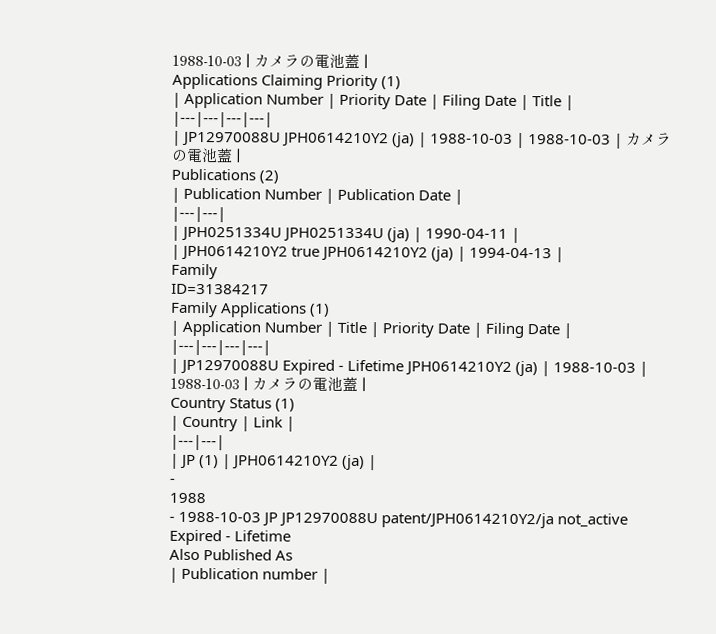1988-10-03 | カメラの電池蓋 |
Applications Claiming Priority (1)
| Application Number | Priority Date | Filing Date | Title |
|---|---|---|---|
| JP12970088U JPH0614210Y2 (ja) | 1988-10-03 | 1988-10-03 | カメラの電池蓋 |
Publications (2)
| Publication Number | Publication Date |
|---|---|
| JPH0251334U JPH0251334U (ja) | 1990-04-11 |
| JPH0614210Y2 true JPH0614210Y2 (ja) | 1994-04-13 |
Family
ID=31384217
Family Applications (1)
| Application Number | Title | Priority Date | Filing Date |
|---|---|---|---|
| JP12970088U Expired - Lifetime JPH0614210Y2 (ja) | 1988-10-03 | 1988-10-03 | カメラの電池蓋 |
Country Status (1)
| Country | Link |
|---|---|
| JP (1) | JPH0614210Y2 (ja) |
-
1988
- 1988-10-03 JP JP12970088U patent/JPH0614210Y2/ja not_active Expired - Lifetime
Also Published As
| Publication number |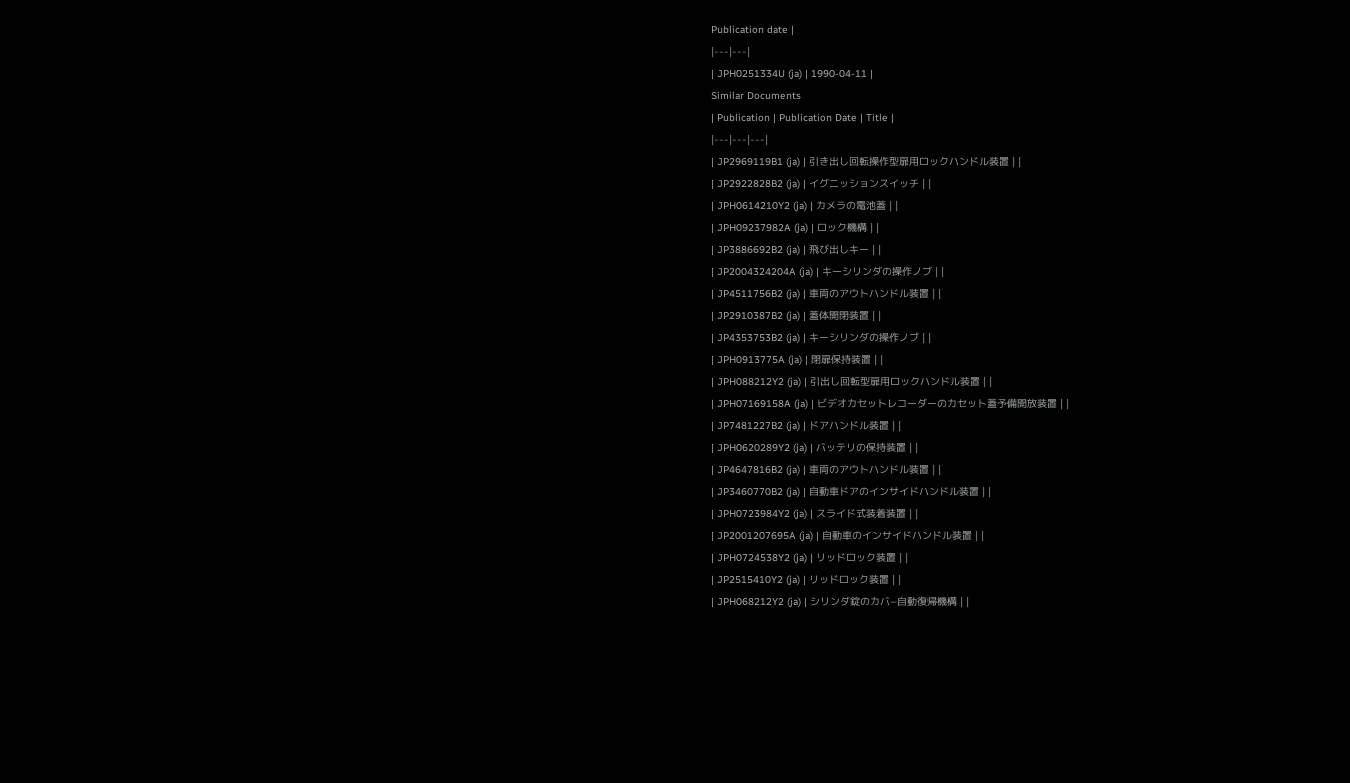Publication date |
|---|---|
| JPH0251334U (ja) | 1990-04-11 |
Similar Documents
| Publication | Publication Date | Title |
|---|---|---|
| JP2969119B1 (ja) | 引き出し回転操作型扉用ロックハンドル装置 | |
| JP2922828B2 (ja) | イグニッションスイッチ | |
| JPH0614210Y2 (ja) | カメラの電池蓋 | |
| JPH09237982A (ja) | ロック機構 | |
| JP3886692B2 (ja) | 飛び出しキー | |
| JP2004324204A (ja) | キーシリンダの操作ノブ | |
| JP4511756B2 (ja) | 車両のアウトハンドル装置 | |
| JP2910387B2 (ja) | 蓋体開閉装置 | |
| JP4353753B2 (ja) | キーシリンダの操作ノブ | |
| JPH0913775A (ja) | 閉扉保持装置 | |
| JPH088212Y2 (ja) | 引出し回転型扉用ロックハンドル装置 | |
| JPH07169158A (ja) | ビデオカセットレコーダーのカセット蓋予備開放装置 | |
| JP7481227B2 (ja) | ドアハンドル装置 | |
| JPH0620289Y2 (ja) | バッテリの保持装置 | |
| JP4647816B2 (ja) | 車両のアウトハンドル装置 | |
| JP3460770B2 (ja) | 自動車ドアのインサイドハンドル装置 | |
| JPH0723984Y2 (ja) | スライド式装着装置 | |
| JP2001207695A (ja) | 自動車のインサイドハンドル装置 | |
| JPH0724538Y2 (ja) | リッドロック装置 | |
| JP2515410Y2 (ja) | リッドロック装置 | |
| JPH068212Y2 (ja) | シリンダ錠のカバ−自動復帰機構 | |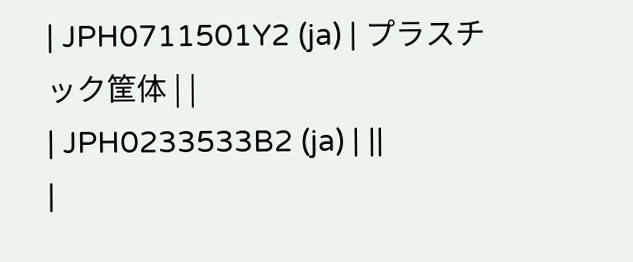| JPH0711501Y2 (ja) | プラスチック筐体 | |
| JPH0233533B2 (ja) | ||
|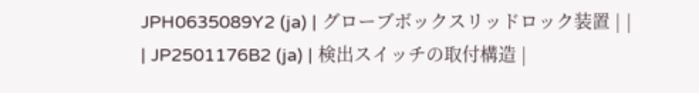JPH0635089Y2 (ja) | グローブボックスリッドロック装置 | |
| JP2501176B2 (ja) | 検出スイッチの取付構造 |